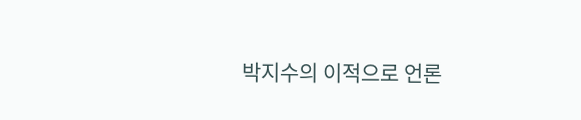박지수의 이적으로 언론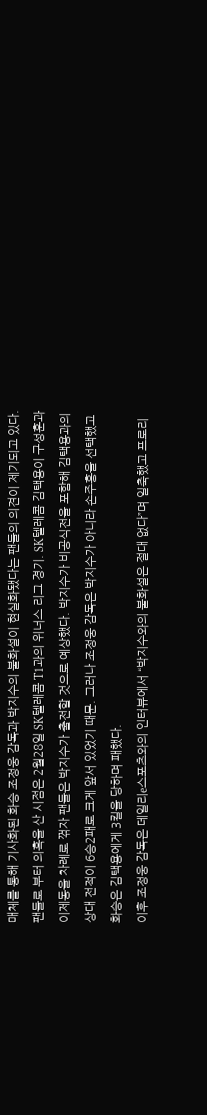매체를 통해 기사화된 화승 조정웅 감독과 박지수의 불화설이 현실화됐다는 팬들의 의견이 제기되고 있다.
팬들로 부터 의혹을 산 시점은 2월28일 SK텔레콤 T1과의 위너스 리그 경기. SK텔레콤 김택용이 구성훈과 이제동을 차례로 꺾자 팬들은 박지수가 출전할 것으로 예상했다. 박지수가 비공식전을 포함해 김택용과의 상대 전적이 6승2패로 크게 앞서 있었기 때문. 그러나 조정웅 감독은 박지수가 아니라 손주흥을 선택했고 화승은 김택용에게 3킬을 당하며 패했다.
이후 조정웅 감독은 데일리e스포츠와의 인터뷰에서 “박지수와의 불화설은 절대 없다”며 일축했고 프로리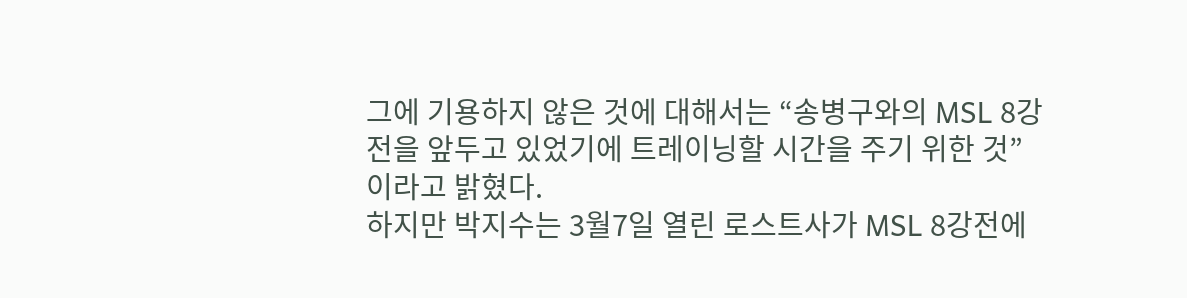그에 기용하지 않은 것에 대해서는 “송병구와의 MSL 8강전을 앞두고 있었기에 트레이닝할 시간을 주기 위한 것”이라고 밝혔다.
하지만 박지수는 3월7일 열린 로스트사가 MSL 8강전에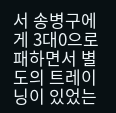서 송병구에게 3대0으로 패하면서 별도의 트레이닝이 있었는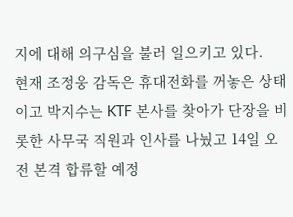지에 대해 의구심을 불러 일으키고 있다.
현재 조정웅 감독은 휴대전화를 꺼놓은 상태이고 박지수는 KTF 본사를 찾아가 단장을 비롯한 사무국 직원과 인사를 나눴고 14일 오전 본격 합류할 예정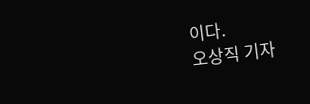이다.
오상직 기자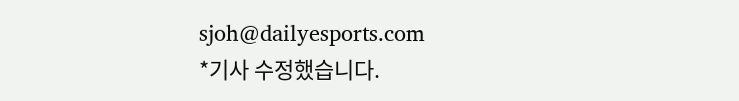sjoh@dailyesports.com
*기사 수정했습니다.